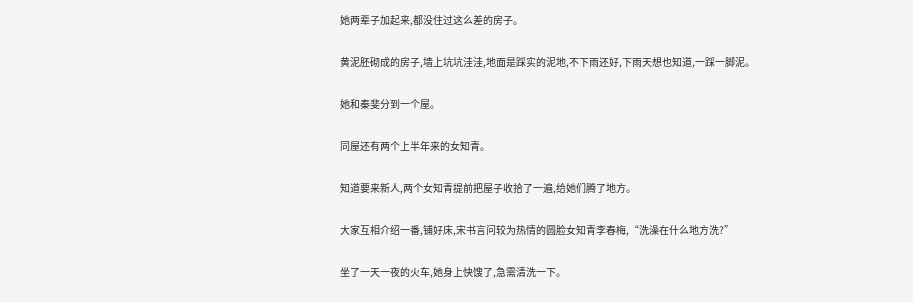她两辈子加起来,都没住过这么差的房子。

黄泥胚砌成的房子,墙上坑坑洼洼,地面是踩实的泥地,不下雨还好,下雨天想也知道,一踩一脚泥。

她和秦斐分到一个屋。

同屋还有两个上半年来的女知青。

知道要来新人,两个女知青提前把屋子收拾了一遍,给她们腾了地方。

大家互相介绍一番,铺好床,宋书言问较为热情的圆脸女知青李春梅,“洗澡在什么地方洗?”

坐了一天一夜的火车,她身上快馊了,急需清洗一下。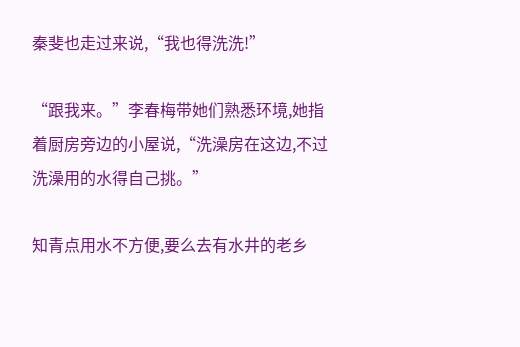秦斐也走过来说,“我也得洗洗!”

“跟我来。”李春梅带她们熟悉环境,她指着厨房旁边的小屋说,“洗澡房在这边,不过洗澡用的水得自己挑。”

知青点用水不方便,要么去有水井的老乡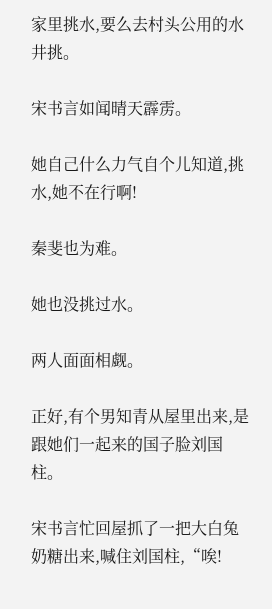家里挑水,要么去村头公用的水井挑。

宋书言如闻晴天霹雳。

她自己什么力气自个儿知道,挑水,她不在行啊!

秦斐也为难。

她也没挑过水。

两人面面相觑。

正好,有个男知青从屋里出来,是跟她们一起来的国子脸刘国柱。

宋书言忙回屋抓了一把大白兔奶糖出来,喊住刘国柱,“唉!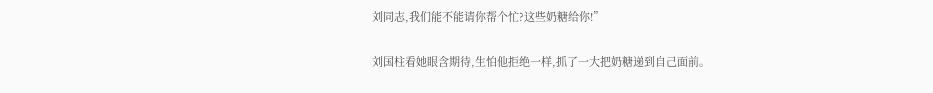刘同志,我们能不能请你帮个忙?这些奶糖给你!”

刘国柱看她眼含期待,生怕他拒绝一样,抓了一大把奶糖递到自己面前。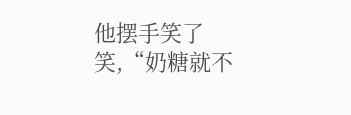他摆手笑了笑,“奶糖就不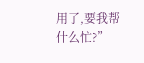用了,要我帮什么忙?”